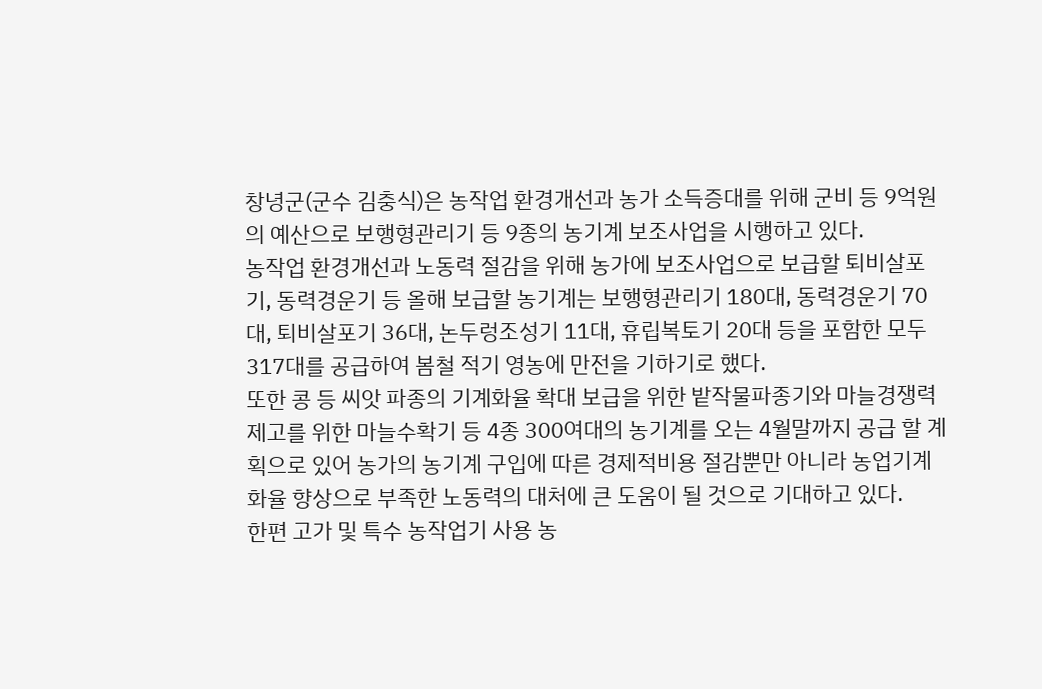창녕군(군수 김충식)은 농작업 환경개선과 농가 소득증대를 위해 군비 등 9억원의 예산으로 보행형관리기 등 9종의 농기계 보조사업을 시행하고 있다.
농작업 환경개선과 노동력 절감을 위해 농가에 보조사업으로 보급할 퇴비살포기, 동력경운기 등 올해 보급할 농기계는 보행형관리기 180대, 동력경운기 70대, 퇴비살포기 36대, 논두렁조성기 11대, 휴립복토기 20대 등을 포함한 모두 317대를 공급하여 봄철 적기 영농에 만전을 기하기로 했다.
또한 콩 등 씨앗 파종의 기계화율 확대 보급을 위한 밭작물파종기와 마늘경쟁력 제고를 위한 마늘수확기 등 4종 300여대의 농기계를 오는 4월말까지 공급 할 계획으로 있어 농가의 농기계 구입에 따른 경제적비용 절감뿐만 아니라 농업기계화율 향상으로 부족한 노동력의 대처에 큰 도움이 될 것으로 기대하고 있다.
한편 고가 및 특수 농작업기 사용 농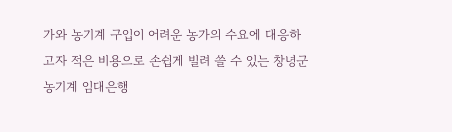가와 농기계 구입이 어려운 농가의 수요에 대응하고자 적은 비용으로 손쉽게 빌려 쓸 수 있는 창녕군 농기계 임대은행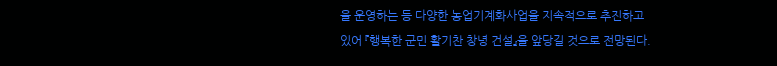을 운영하는 등 다양한 농업기계화사업을 지속적으로 추진하고 있어 『행복한 군민 활기찬 창녕 건설』을 앞당길 것으로 전망된다.